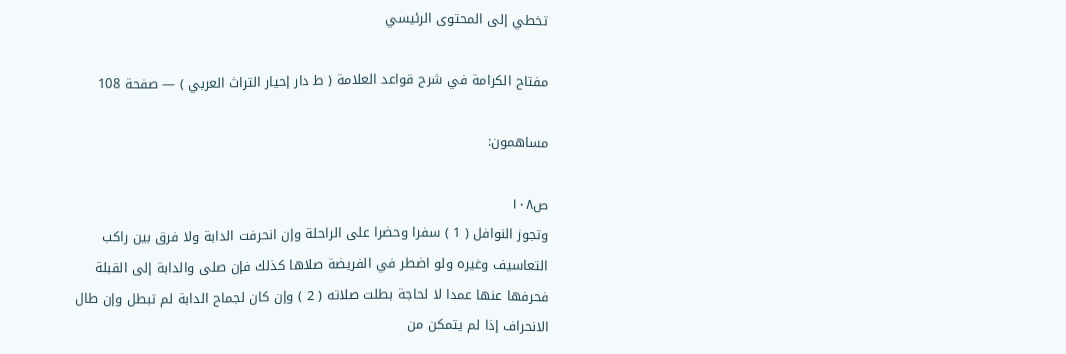تخطي إلى المحتوى الرئيسي

مفتاح الكرامة في شرح قواعد العلامة ( ط دار إحيار التراث العربي ) — صفحة 108

مساهمون:

ص١٠٨
وتجوز النوافل ( 1 ) سفرا وحضرا على الراحلة وإن انحرفت الدابة ولا فرق بين راكب التعاسيف وغيره ولو اضطر في الفريضة صلاها كذلك فإن صلى والدابة إلى القبلة فحرفها عنها عمدا لا لحاجة بطلت صلاته ( 2 ) وإن كان لجماح الدابة لم تبطل وإن طال الانحراف إذا لم يتمكن من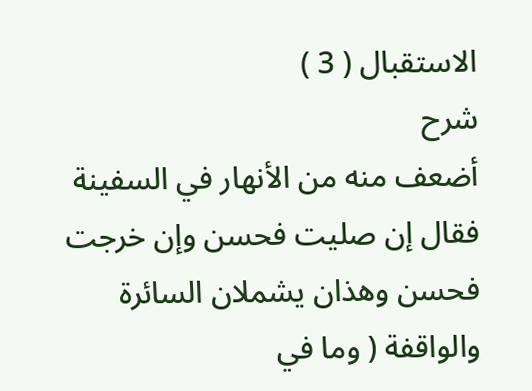الاستقبال ( 3 )
شرح
أضعف منه من الأنهار في السفينة فقال إن صليت فحسن وإن خرجت فحسن وهذان يشملان السائرة والواقفة ( وما في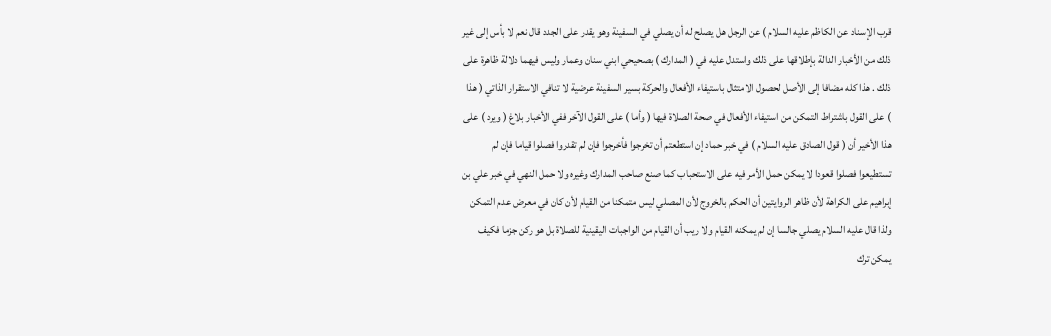قرب الإسناد عن الكاظم عليه السلام ) عن الرجل هل يصلح له أن يصلي في السفينة وهو يقدر على الجدد قال نعم لا بأس إلى غير ذلك من الأخبار الدالة بإطلاقها على ذلك واستدل عليه في ( المدارك ) بصحيحي ابني سنان وعمار وليس فيهما دلالة ظاهرة على ذلك . هذا كله مضافا إلى الأصل لحصول الامتثال باستيفاء الأفعال والحركة بسير السفينة عرضية لا تنافي الاستقرار الذاتي ( هذا ) على القول باشتراط التمكن من استيفاء الأفعال في صحة الصلاة فيها ( وأما ) على القول الآخر ففي الأخبار بلاغ ( ويرد ) على هذا الأخير أن ( قول الصادق عليه السلام ) في خبر حماد إن استطعتم أن تخرجوا فأخرجوا فإن لم تقدروا فصلوا قياما فإن لم تستطيعوا فصلوا قعودا لا يمكن حمل الأمر فيه على الاستحباب كما صنع صاحب المدارك وغيره ولا حمل النهي في خبر علي بن إبراهيم على الكراهة لأن ظاهر الروايتين أن الحكم بالخروج لأن المصلي ليس متمكنا من القيام لأن كان في معرض عدم التمكن ولذا قال عليه السلام يصلي جالسا إن لم يمكنه القيام ولا ريب أن القيام من الواجبات اليقينية للصلاة بل هو ركن جزما فكيف يمكن ترك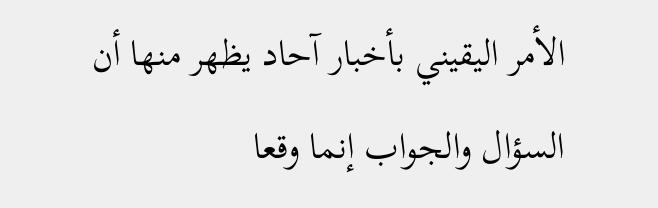الأمر اليقيني بأخبار آحاد يظهر منها أن السؤال والجواب إنما وقعا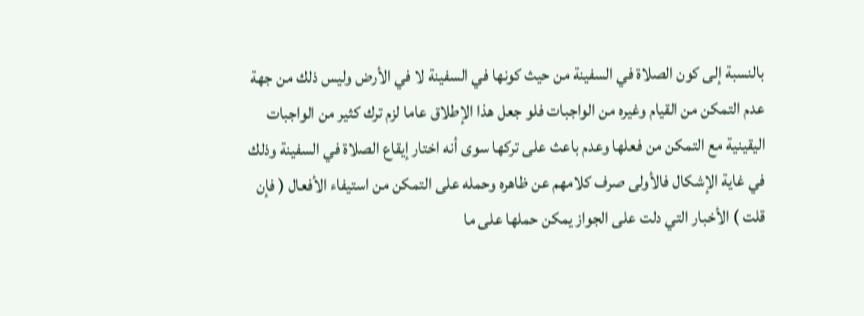بالنسبة إلى كون الصلاة في السفينة من حيث كونها في السفينة لا في الأرض وليس ذلك من جهة عدم التمكن من القيام وغيره من الواجبات فلو جعل هذا الإطلاق عاما لزم ترك كثير من الواجبات اليقينية مع التمكن من فعلها وعدم باعث على تركها سوى أنه اختار إيقاع الصلاة في السفينة وذلك في غاية الإشكال فالأولى صرف كلامهم عن ظاهره وحمله على التمكن من استيفاء الأفعال ( فإن قلت ) الأخبار التي دلت على الجواز يمكن حملها على ما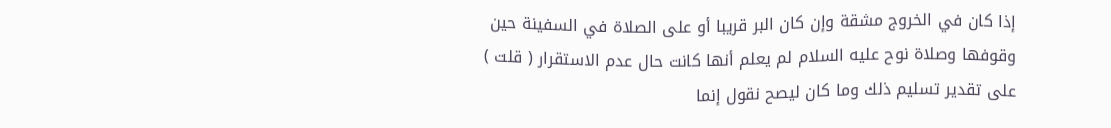إذا كان في الخروج مشقة وإن كان البر قريبا أو على الصلاة في السفينة حين وقوفها وصلاة نوح عليه السلام لم يعلم أنها كانت حال عدم الاستقرار ( قلت ) على تقدير تسليم ذلك وما كان ليصح نقول إنما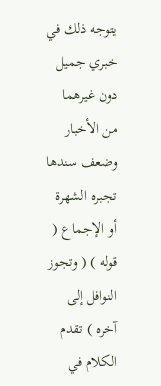يتوجه ذلك في خبري جميل دون غيرهما من الأخبار وضعف سندها تجبره الشهرة أو الإجماع ( قوله ) ( وتجوز النوافل إلى آخره ) تقدم الكلام في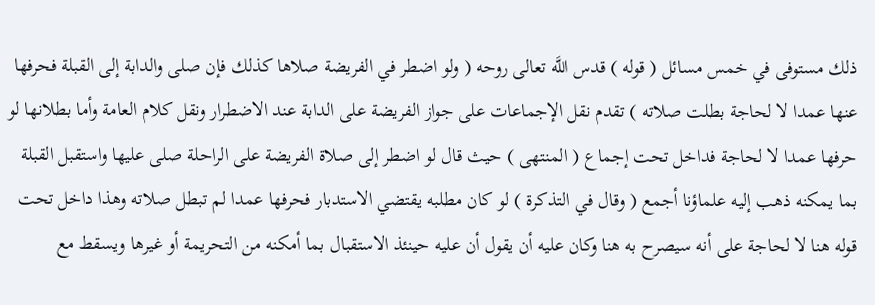ذلك مستوفى في خمس مسائل ( قوله ) قدس اللَّه تعالى روحه ( ولو اضطر في الفريضة صلاها كذلك فإن صلى والدابة إلى القبلة فحرفها عنها عمدا لا لحاجة بطلت صلاته ) تقدم نقل الإجماعات على جواز الفريضة على الدابة عند الاضطرار ونقل كلام العامة وأما بطلانها لو حرفها عمدا لا لحاجة فداخل تحت إجماع ( المنتهى ) حيث قال لو اضطر إلى صلاة الفريضة على الراحلة صلى عليها واستقبل القبلة بما يمكنه ذهب إليه علماؤنا أجمع ( وقال في التذكرة ) لو كان مطلبه يقتضي الاستدبار فحرفها عمدا لم تبطل صلاته وهذا داخل تحت قوله هنا لا لحاجة على أنه سيصرح به هنا وكان عليه أن يقول أن عليه حينئذ الاستقبال بما أمكنه من التحريمة أو غيرها ويسقط مع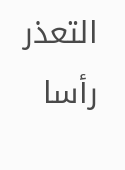التعذر رأسا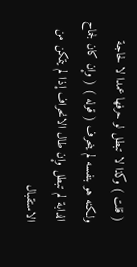( قلت ) وكذا لا تبطل لو حرفها عمدا لا لحاجة ولكنه هو بنفسه لم ينحرف ( قوله ) ( وإن كان لجماح الدابة لم تبطل وإن طال الانحراف إذا لم يتمكن من الاستقبال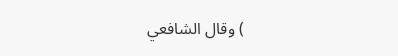) وقال الشافعي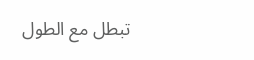تبطل مع الطول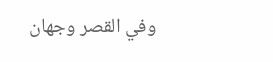وفي القصر وجهان